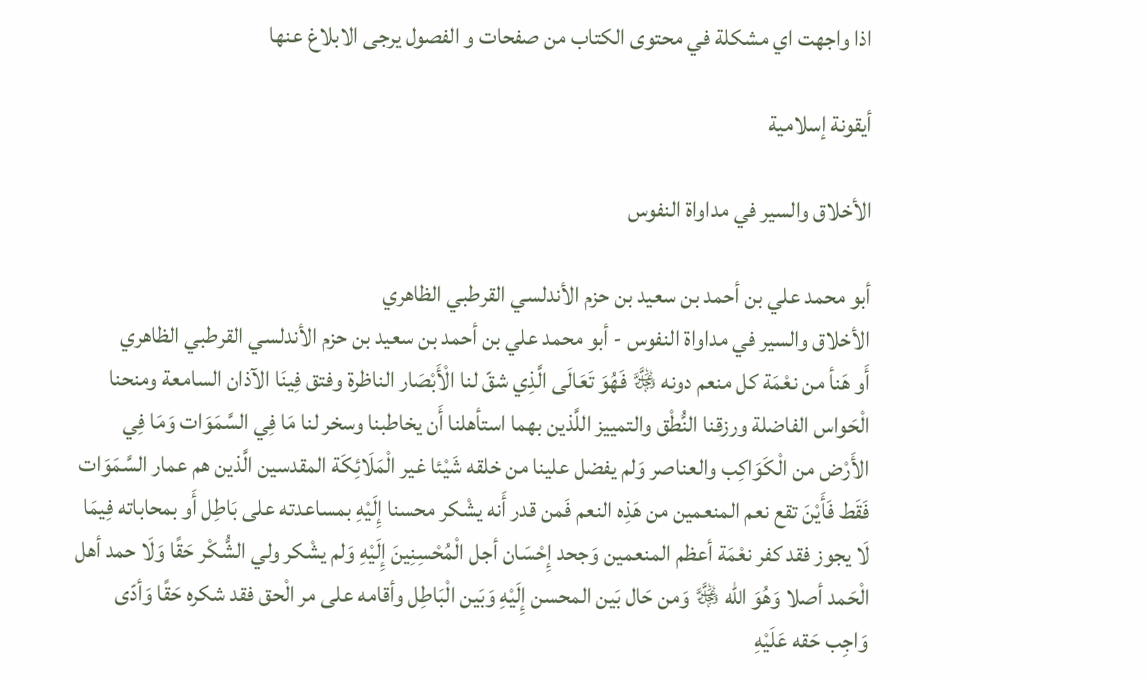اذا واجهت اي مشكلة في محتوى الكتاب من صفحات و الفصول يرجى الابلاغ عنها

أيقونة إسلامية

الأخلاق والسير في مداواة النفوس

أبو محمد علي بن أحمد بن سعيد بن حزم الأندلسي القرطبي الظاهري
الأخلاق والسير في مداواة النفوس - أبو محمد علي بن أحمد بن سعيد بن حزم الأندلسي القرطبي الظاهري
أَو هَنأ من نعْمَة كل منعم دونه ﷿ فَهُوَ تَعَالَى الَّذِي شقّ لنا الْأَبْصَار الناظرة وفتق فِينَا الآذان السامعة ومنحنا الْحَواس الفاضلة ورزقنا النُّطْق والتمييز اللَّذين بهما استأهلنا أَن يخاطبنا وسخر لنا مَا فِي السَّمَوَات وَمَا فِي الأَرْض من الْكَوَاكِب والعناصر وَلم يفضل علينا من خلقه شَيْئا غير الْمَلَائِكَة المقدسين الَّذين هم عمار السَّمَوَات فَقَط فَأَيْنَ تقع نعم المنعمين من هَذِه النعم فَمن قدر أَنه يشْكر محسنا إِلَيْهِ بمساعدته على بَاطِل أَو بمحاباته فِيمَا لَا يجوز فقد كفر نعْمَة أعظم المنعمين وَجحد إِحْسَان أجل الْمُحْسِنِينَ إِلَيْهِ وَلم يشْكر ولي الشُّكْر حَقًا وَلَا حمد أهل الْحَمد أصلا وَهُوَ الله ﷿ وَمن حَال بَين المحسن إِلَيْهِ وَبَين الْبَاطِل وأقامه على مر الْحق فقد شكره حَقًا وَأدّى وَاجِب حَقه عَلَيْهِ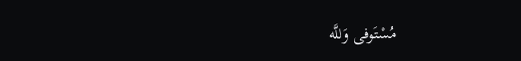مُسْتَوفى وَللَّه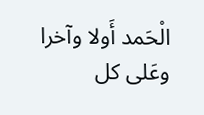الْحَمد أَولا وآخرا وعَلى كل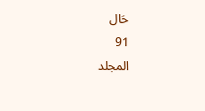حَال
91
المجلد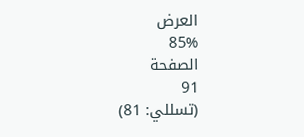العرض
85%
الصفحة
91
(تسللي: 81)